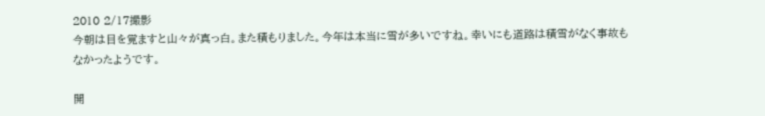2010 2/17撮影
今朝は目を覚ますと山々が真っ白。また積もりました。今年は本当に雪が多いですね。幸いにも道路は積雪がなく事故もなかったようです。

開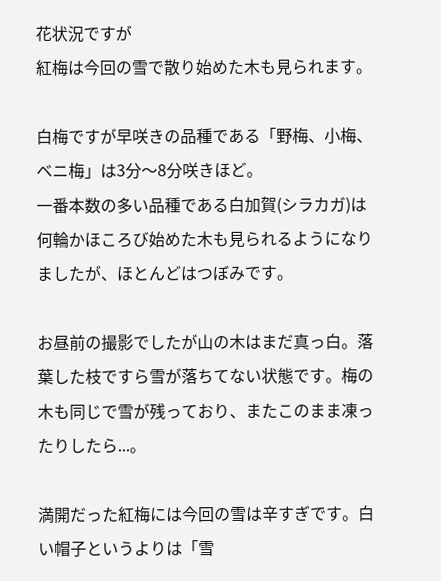花状況ですが
紅梅は今回の雪で散り始めた木も見られます。

白梅ですが早咲きの品種である「野梅、小梅、ベニ梅」は3分〜8分咲きほど。
一番本数の多い品種である白加賀(シラカガ)は何輪かほころび始めた木も見られるようになりましたが、ほとんどはつぼみです。

お昼前の撮影でしたが山の木はまだ真っ白。落葉した枝ですら雪が落ちてない状態です。梅の木も同じで雪が残っており、またこのまま凍ったりしたら...。

満開だった紅梅には今回の雪は辛すぎです。白い帽子というよりは「雪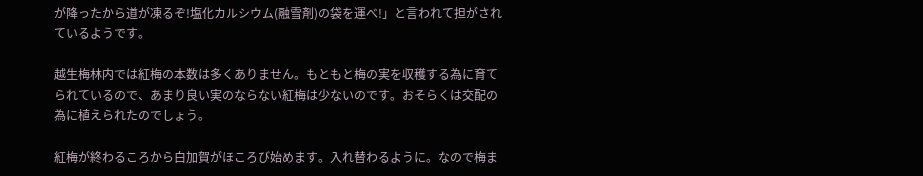が降ったから道が凍るぞ!塩化カルシウム(融雪剤)の袋を運べ!」と言われて担がされているようです。

越生梅林内では紅梅の本数は多くありません。もともと梅の実を収穫する為に育てられているので、あまり良い実のならない紅梅は少ないのです。おそらくは交配の為に植えられたのでしょう。

紅梅が終わるころから白加賀がほころび始めます。入れ替わるように。なので梅ま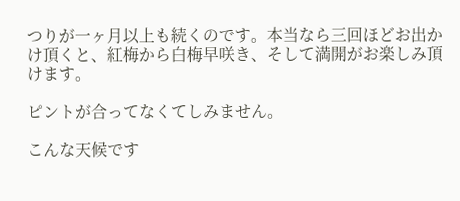つりが一ヶ月以上も続くのです。本当なら三回ほどお出かけ頂くと、紅梅から白梅早咲き、そして満開がお楽しみ頂けます。

ピントが合ってなくてしみません。

こんな天候です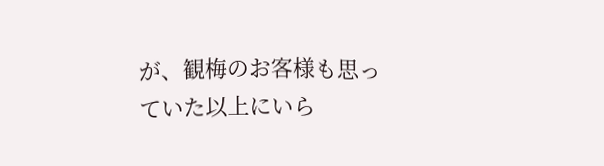が、観梅のお客様も思っていた以上にいら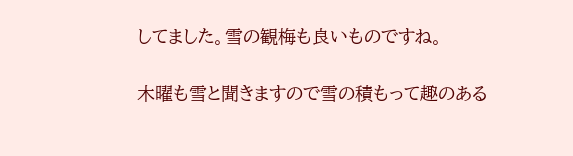してました。雪の観梅も良いものですね。

木曜も雪と聞きますので雪の積もって趣のある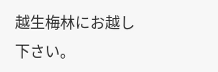越生梅林にお越し下さい。